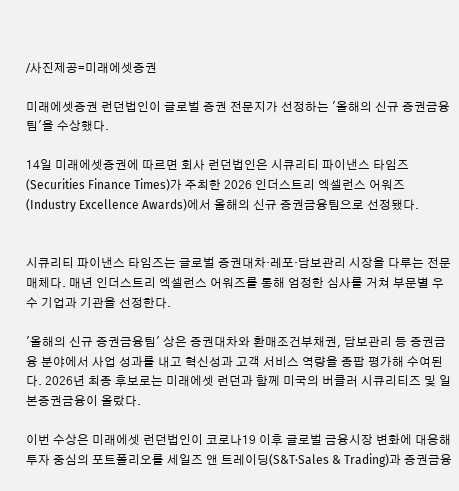/사진제공=미래에셋증권

미래에셋증권 런던법인이 글로벌 증권 전문지가 선정하는 '올해의 신규 증권금융팀'을 수상했다.

14일 미래에셋증권에 따르면 회사 런던법인은 시큐리티 파이낸스 타임즈(Securities Finance Times)가 주최한 2026 인더스트리 엑셀런스 어워즈(Industry Excellence Awards)에서 올해의 신규 증권금융팀으로 선정됐다.


시큐리티 파이낸스 타임즈는 글로벌 증권대차·레포·담보관리 시장을 다루는 전문 매체다. 매년 인더스트리 엑셀런스 어워즈를 통해 엄정한 심사를 거쳐 부문별 우수 기업과 기관을 선정한다.

'올해의 신규 증권금융팀' 상은 증권대차와 환매조건부채권, 담보관리 등 증권금융 분야에서 사업 성과를 내고 혁신성과 고객 서비스 역량을 종팝 평가해 수여된다. 2026년 최종 후보로는 미래에셋 런던과 함께 미국의 버클러 시큐리티즈 및 일본증권금융이 올랐다.

이번 수상은 미래에셋 런던법인이 코로나19 이후 글로벌 금융시장 변화에 대응해 투자 중심의 포트폴리오를 세일즈 앤 트레이딩(S&T·Sales & Trading)과 증권금융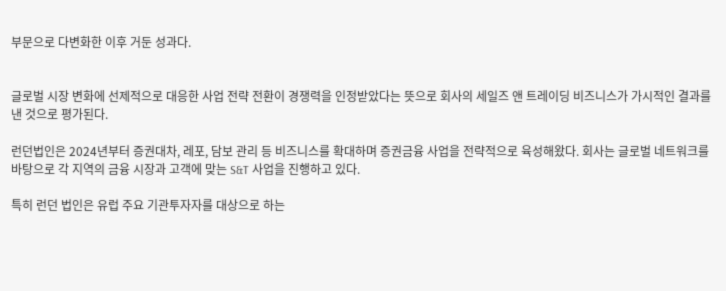부문으로 다변화한 이후 거둔 성과다.


글로벌 시장 변화에 선제적으로 대응한 사업 전략 전환이 경쟁력을 인정받았다는 뜻으로 회사의 세일즈 앤 트레이딩 비즈니스가 가시적인 결과를 낸 것으로 평가된다.

런던법인은 2024년부터 증권대차, 레포, 담보 관리 등 비즈니스를 확대하며 증권금융 사업을 전략적으로 육성해왔다. 회사는 글로벌 네트워크를 바탕으로 각 지역의 금융 시장과 고객에 맞는 S&T 사업을 진행하고 있다.

특히 런던 법인은 유럽 주요 기관투자자를 대상으로 하는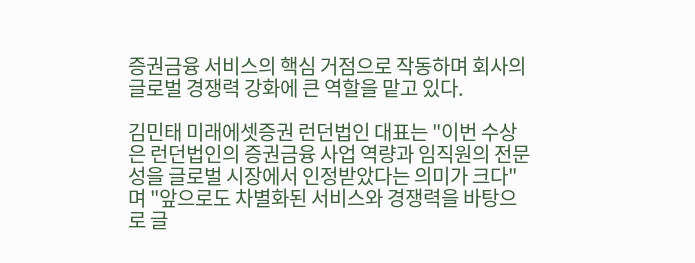증권금융 서비스의 핵심 거점으로 작동하며 회사의 글로벌 경쟁력 강화에 큰 역할을 맡고 있다.

김민태 미래에셋증권 런던법인 대표는 "이번 수상은 런던법인의 증권금융 사업 역량과 임직원의 전문성을 글로벌 시장에서 인정받았다는 의미가 크다"며 "앞으로도 차별화된 서비스와 경쟁력을 바탕으로 글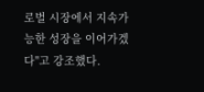로벌 시장에서 지속가능한 성장을 이어가겠다"고 강조했다.